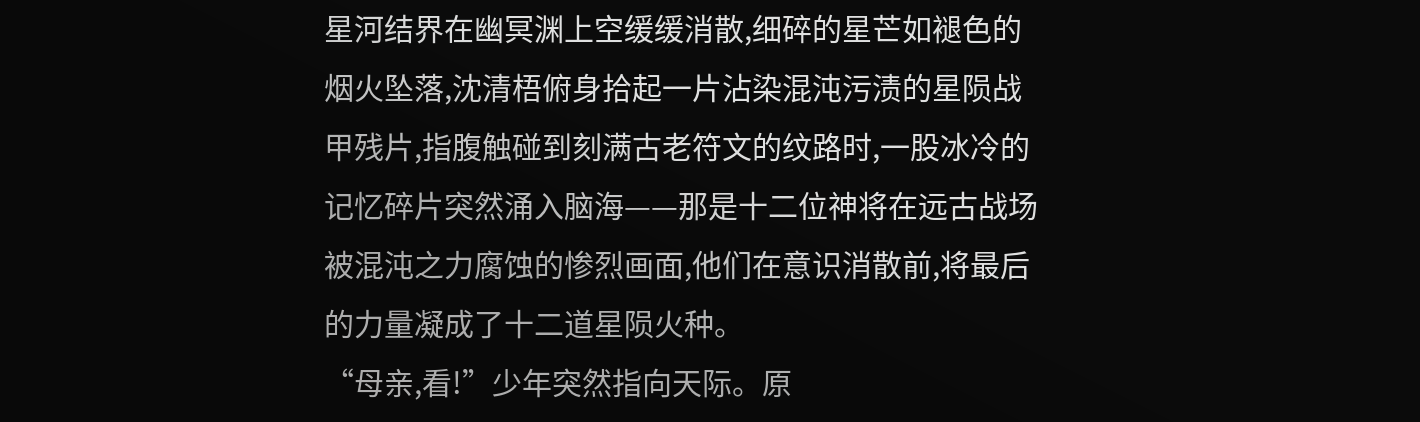星河结界在幽冥渊上空缓缓消散,细碎的星芒如褪色的烟火坠落,沈清梧俯身拾起一片沾染混沌污渍的星陨战甲残片,指腹触碰到刻满古老符文的纹路时,一股冰冷的记忆碎片突然涌入脑海——那是十二位神将在远古战场被混沌之力腐蚀的惨烈画面,他们在意识消散前,将最后的力量凝成了十二道星陨火种。
“母亲,看!”少年突然指向天际。原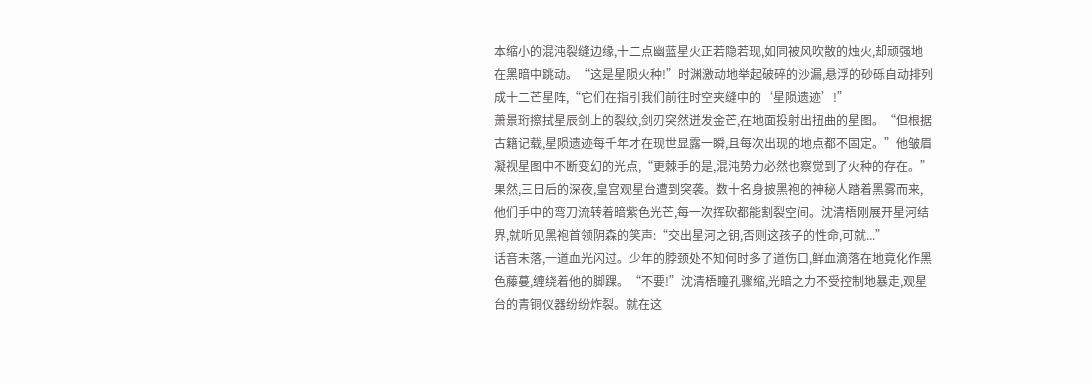本缩小的混沌裂缝边缘,十二点幽蓝星火正若隐若现,如同被风吹散的烛火,却顽强地在黑暗中跳动。“这是星陨火种!”时渊激动地举起破碎的沙漏,悬浮的砂砾自动排列成十二芒星阵,“它们在指引我们前往时空夹缝中的‘星陨遗迹’!”
萧景珩擦拭星辰剑上的裂纹,剑刃突然迸发金芒,在地面投射出扭曲的星图。“但根据古籍记载,星陨遗迹每千年才在现世显露一瞬,且每次出现的地点都不固定。”他皱眉凝视星图中不断变幻的光点,“更棘手的是,混沌势力必然也察觉到了火种的存在。”
果然,三日后的深夜,皇宫观星台遭到突袭。数十名身披黑袍的神秘人踏着黑雾而来,他们手中的弯刀流转着暗紫色光芒,每一次挥砍都能割裂空间。沈清梧刚展开星河结界,就听见黑袍首领阴森的笑声:“交出星河之钥,否则这孩子的性命,可就...”
话音未落,一道血光闪过。少年的脖颈处不知何时多了道伤口,鲜血滴落在地竟化作黑色藤蔓,缠绕着他的脚踝。“不要!”沈清梧瞳孔骤缩,光暗之力不受控制地暴走,观星台的青铜仪器纷纷炸裂。就在这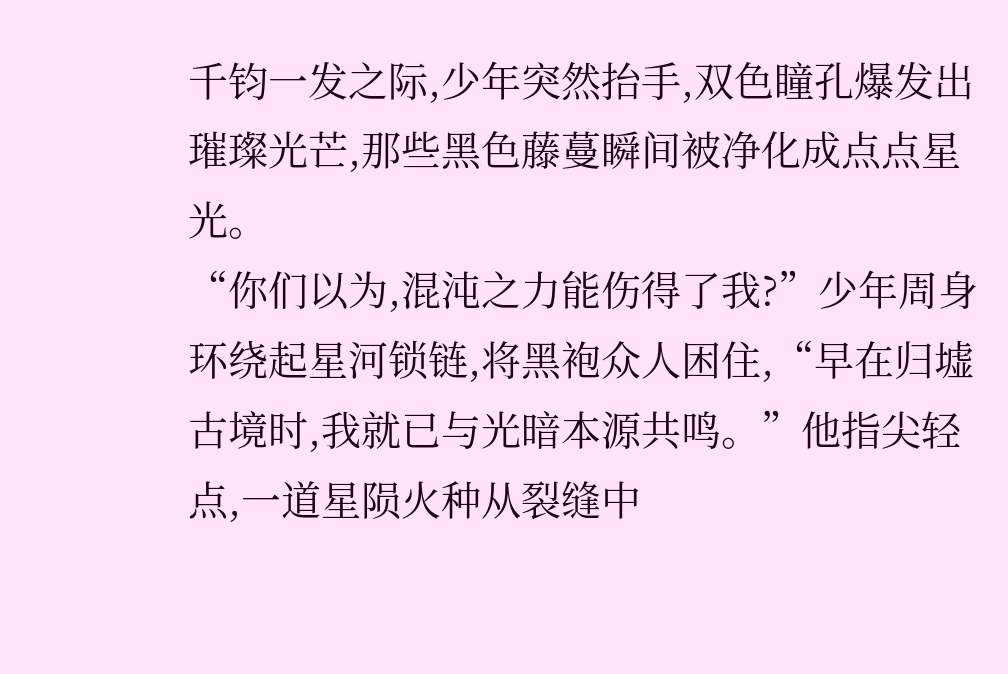千钧一发之际,少年突然抬手,双色瞳孔爆发出璀璨光芒,那些黑色藤蔓瞬间被净化成点点星光。
“你们以为,混沌之力能伤得了我?”少年周身环绕起星河锁链,将黑袍众人困住,“早在归墟古境时,我就已与光暗本源共鸣。”他指尖轻点,一道星陨火种从裂缝中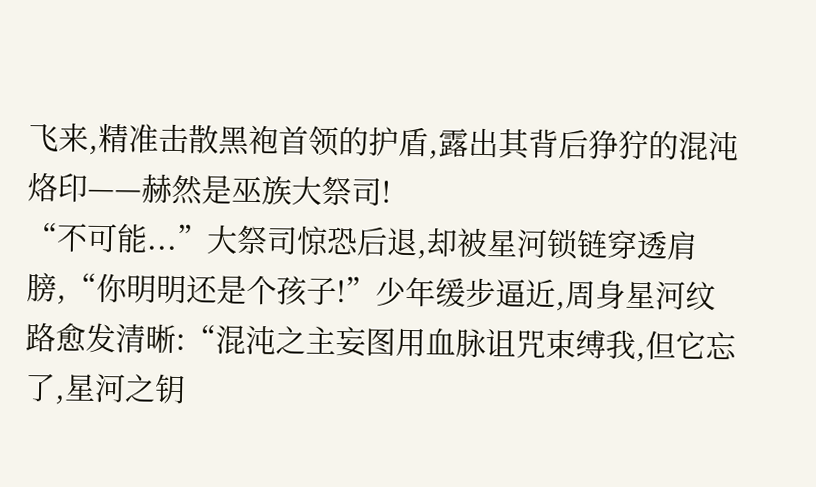飞来,精准击散黑袍首领的护盾,露出其背后狰狞的混沌烙印——赫然是巫族大祭司!
“不可能...”大祭司惊恐后退,却被星河锁链穿透肩膀,“你明明还是个孩子!”少年缓步逼近,周身星河纹路愈发清晰:“混沌之主妄图用血脉诅咒束缚我,但它忘了,星河之钥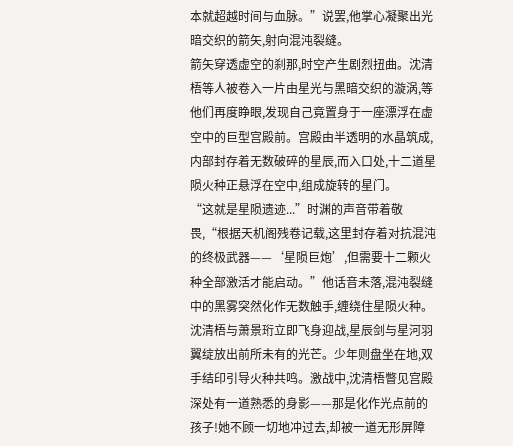本就超越时间与血脉。”说罢,他掌心凝聚出光暗交织的箭矢,射向混沌裂缝。
箭矢穿透虚空的刹那,时空产生剧烈扭曲。沈清梧等人被卷入一片由星光与黑暗交织的漩涡,等他们再度睁眼,发现自己竟置身于一座漂浮在虚空中的巨型宫殿前。宫殿由半透明的水晶筑成,内部封存着无数破碎的星辰,而入口处,十二道星陨火种正悬浮在空中,组成旋转的星门。
“这就是星陨遗迹...”时渊的声音带着敬畏,“根据天机阁残卷记载,这里封存着对抗混沌的终极武器——‘星陨巨炮’,但需要十二颗火种全部激活才能启动。”他话音未落,混沌裂缝中的黑雾突然化作无数触手,缠绕住星陨火种。
沈清梧与萧景珩立即飞身迎战,星辰剑与星河羽翼绽放出前所未有的光芒。少年则盘坐在地,双手结印引导火种共鸣。激战中,沈清梧瞥见宫殿深处有一道熟悉的身影——那是化作光点前的孩子!她不顾一切地冲过去,却被一道无形屏障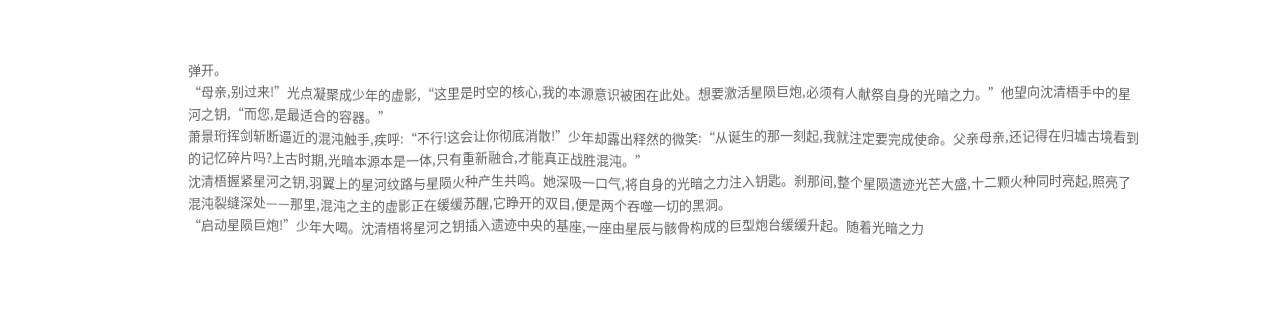弹开。
“母亲,别过来!”光点凝聚成少年的虚影,“这里是时空的核心,我的本源意识被困在此处。想要激活星陨巨炮,必须有人献祭自身的光暗之力。”他望向沈清梧手中的星河之钥,“而您,是最适合的容器。”
萧景珩挥剑斩断逼近的混沌触手,疾呼:“不行!这会让你彻底消散!”少年却露出释然的微笑:“从诞生的那一刻起,我就注定要完成使命。父亲母亲,还记得在归墟古境看到的记忆碎片吗?上古时期,光暗本源本是一体,只有重新融合,才能真正战胜混沌。”
沈清梧握紧星河之钥,羽翼上的星河纹路与星陨火种产生共鸣。她深吸一口气,将自身的光暗之力注入钥匙。刹那间,整个星陨遗迹光芒大盛,十二颗火种同时亮起,照亮了混沌裂缝深处——那里,混沌之主的虚影正在缓缓苏醒,它睁开的双目,便是两个吞噬一切的黑洞。
“启动星陨巨炮!”少年大喝。沈清梧将星河之钥插入遗迹中央的基座,一座由星辰与骸骨构成的巨型炮台缓缓升起。随着光暗之力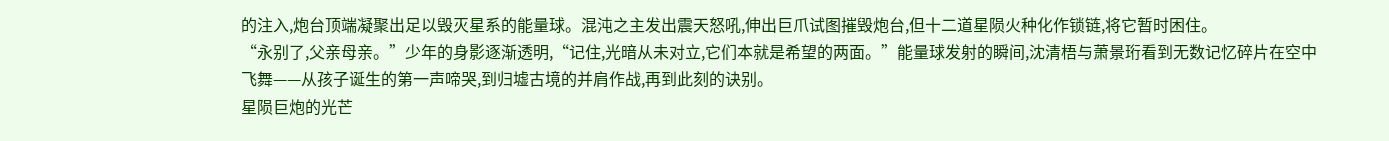的注入,炮台顶端凝聚出足以毁灭星系的能量球。混沌之主发出震天怒吼,伸出巨爪试图摧毁炮台,但十二道星陨火种化作锁链,将它暂时困住。
“永别了,父亲母亲。”少年的身影逐渐透明,“记住,光暗从未对立,它们本就是希望的两面。”能量球发射的瞬间,沈清梧与萧景珩看到无数记忆碎片在空中飞舞——从孩子诞生的第一声啼哭,到归墟古境的并肩作战,再到此刻的诀别。
星陨巨炮的光芒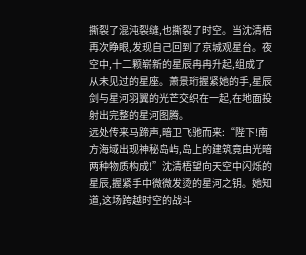撕裂了混沌裂缝,也撕裂了时空。当沈清梧再次睁眼,发现自己回到了京城观星台。夜空中,十二颗崭新的星辰冉冉升起,组成了从未见过的星座。萧景珩握紧她的手,星辰剑与星河羽翼的光芒交织在一起,在地面投射出完整的星河图腾。
远处传来马蹄声,暗卫飞驰而来:“陛下!南方海域出现神秘岛屿,岛上的建筑竟由光暗两种物质构成!”沈清梧望向天空中闪烁的星辰,握紧手中微微发烫的星河之钥。她知道,这场跨越时空的战斗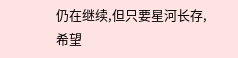仍在继续,但只要星河长存,希望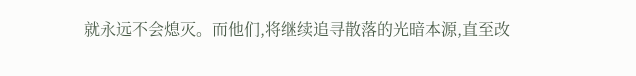就永远不会熄灭。而他们,将继续追寻散落的光暗本源,直至改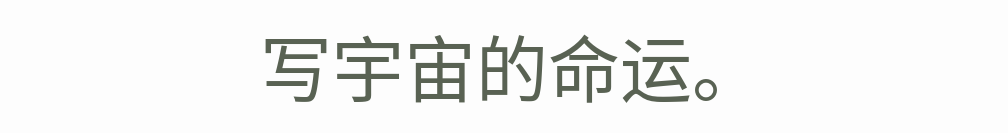写宇宙的命运。